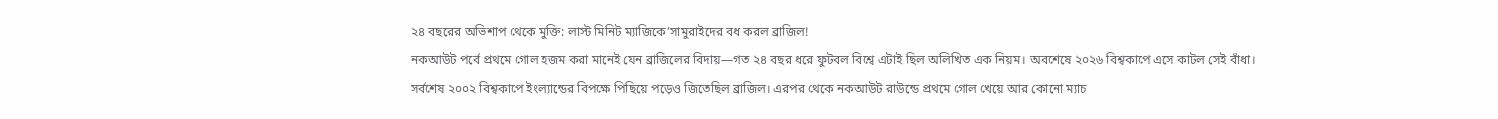২৪ বছরের অভিশাপ থেকে মুক্তি: লাস্ট মিনিট ম্যাজিকে’সামুরাইদের বধ করল ব্রাজিল!
নকআউট পর্বে প্রথমে গোল হজম করা মানেই যেন ব্রাজিলের বিদায়—গত ২৪ বছর ধরে ফুটবল বিশ্বে এটাই ছিল অলিখিত এক নিয়ম। অবশেষে ২০২৬ বিশ্বকাপে এসে কাটল সেই বাঁধা।
সর্বশেষ ২০০২ বিশ্বকাপে ইংল্যান্ডের বিপক্ষে পিছিয়ে পড়েও জিতেছিল ব্রাজিল। এরপর থেকে নকআউট রাউন্ডে প্রথমে গোল খেয়ে আর কোনো ম্যাচ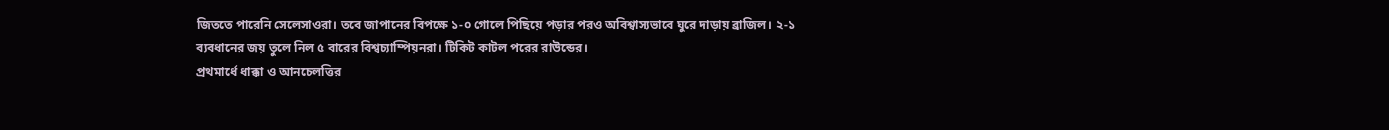জিততে পারেনি সেলেসাওরা। তবে জাপানের বিপক্ষে ১-০ গোলে পিছিয়ে পড়ার পরও অবিশ্বাস্যভাবে ঘুরে দাড়ায় ব্রাজিল। ২-১ ব্যবধানের জয় তুলে নিল ৫ বারের বিশ্বচ্যাম্পিয়নরা। টিকিট কাটল পরের রাউন্ডের।
প্রথমার্ধে ধাক্কা ও আনচেলত্তির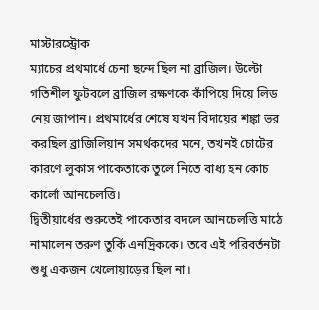মাস্টারস্ট্রোক
ম্যাচের প্রথমার্ধে চেনা ছন্দে ছিল না ব্রাজিল। উল্টো গতিশীল ফুটবলে ব্রাজিল রক্ষণকে কাঁপিয়ে দিয়ে লিড নেয় জাপান। প্রথমার্ধের শেষে যখন বিদায়ের শঙ্কা ভর করছিল ব্রাজিলিয়ান সমর্থকদের মনে, তখনই চোটের কারণে লুকাস পাকেতাকে তুলে নিতে বাধ্য হন কোচ কার্লো আনচেলত্তি।
দ্বিতীয়ার্ধের শুরুতেই পাকেতার বদলে আনচেলত্তি মাঠে নামালেন তরুণ তুর্কি এনদ্রিককে। তবে এই পরিবর্তনটা শুধু একজন খেলোয়াড়ের ছিল না।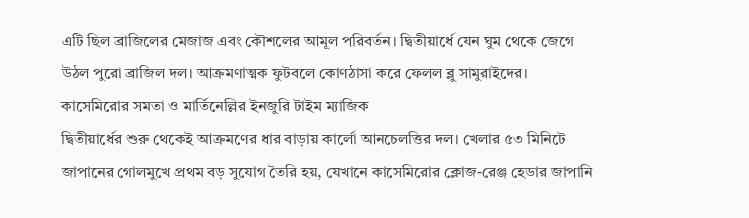এটি ছিল ব্রাজিলের মেজাজ এবং কৌশলের আমূল পরিবর্তন। দ্বিতীয়ার্ধে যেন ঘুম থেকে জেগে উঠল পুরো ব্রাজিল দল। আক্রমণাত্মক ফুটবলে কোণঠাসা করে ফেলল ব্লু সামুরাইদের।
কাসেমিরোর সমতা ও মার্তিনেল্লির ইনজুরি টাইম ম্যাজিক
দ্বিতীয়ার্ধের শুরু থেকেই আক্রমণের ধার বাড়ায় কার্লো আনচেলত্তির দল। খেলার ৫৩ মিনিটে জাপানের গোলমুখে প্রথম বড় সুযোগ তৈরি হয়, যেখানে কাসেমিরোর ক্লোজ-রেঞ্জ হেডার জাপানি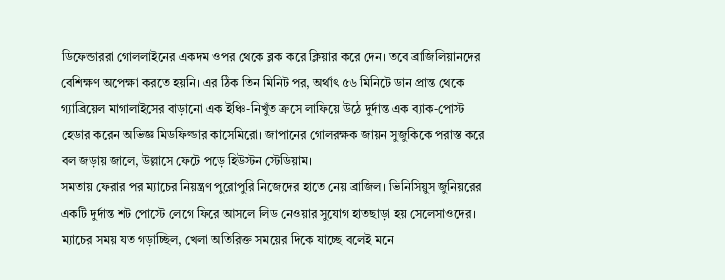ডিফেন্ডাররা গোললাইনের একদম ওপর থেকে ব্লক করে ক্লিয়ার করে দেন। তবে ব্রাজিলিয়ানদের বেশিক্ষণ অপেক্ষা করতে হয়নি। এর ঠিক তিন মিনিট পর, অর্থাৎ ৫৬ মিনিটে ডান প্রান্ত থেকে গ্যাব্রিয়েল মাগালাইসের বাড়ানো এক ইঞ্চি-নিখুঁত ক্রসে লাফিয়ে উঠে দুর্দান্ত এক ব্যাক-পোস্ট হেডার করেন অভিজ্ঞ মিডফিল্ডার কাসেমিরো। জাপানের গোলরক্ষক জায়ন সুজুকিকে পরাস্ত করে বল জড়ায় জালে, উল্লাসে ফেটে পড়ে হিউস্টন স্টেডিয়াম।
সমতায় ফেরার পর ম্যাচের নিয়ন্ত্রণ পুরোপুরি নিজেদের হাতে নেয় ব্রাজিল। ভিনিসিয়ুস জুনিয়রের একটি দুর্দান্ত শট পোস্টে লেগে ফিরে আসলে লিড নেওয়ার সুযোগ হাতছাড়া হয় সেলেসাওদের। ম্যাচের সময় যত গড়াচ্ছিল, খেলা অতিরিক্ত সময়ের দিকে যাচ্ছে বলেই মনে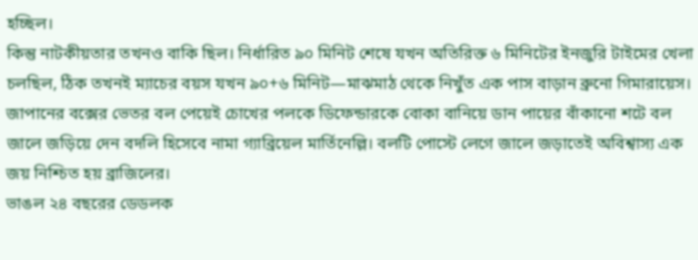হচ্ছিল।
কিন্তু নাটকীয়তার তখনও বাকি ছিল। নির্ধারিত ৯০ মিনিট শেষে যখন অতিরিক্ত ৬ মিনিটের ইনজুরি টাইমের খেলা চলছিল, ঠিক তখনই ম্যাচের বয়স যখন ৯০+৬ মিনিট—মাঝমাঠ থেকে নিখুঁত এক পাস বাড়ান ব্রুনো গিমারায়েস। জাপানের বক্সের ভেতর বল পেয়েই চোখের পলকে ডিফেন্ডারকে বোকা বানিয়ে ডান পায়ের বাঁকানো শটে বল জালে জড়িয়ে দেন বদলি হিসেবে নামা গ্যাব্রিয়েল মার্তিনেল্লি। বলটি পোস্টে লেগে জালে জড়াতেই অবিশ্বাস্য এক জয় নিশ্চিত হয় ব্রাজিলের।
ভাঙল ২৪ বছরের ডেডলক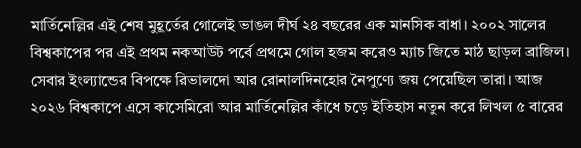মার্তিনেল্লির এই শেষ মুহূর্তের গোলেই ভাঙল দীর্ঘ ২৪ বছরের এক মানসিক বাধা। ২০০২ সালের বিশ্বকাপের পর এই প্রথম নকআউট পর্বে প্রথমে গোল হজম করেও ম্যাচ জিতে মাঠ ছাড়ল ব্রাজিল। সেবার ইংল্যান্ডের বিপক্ষে রিভালদো আর রোনালদিনহোর নৈপুণ্যে জয় পেয়েছিল তারা। আজ ২০২৬ বিশ্বকাপে এসে কাসেমিরো আর মার্তিনেল্লির কাঁধে চড়ে ইতিহাস নতুন করে লিখল ৫ বারের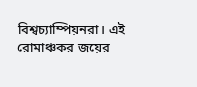বিশ্বচ্যাম্পিয়নরা। এই রোমাঞ্চকর জয়ের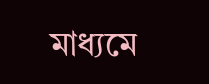মাধ্যমে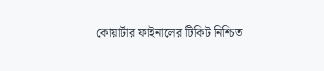কোয়ার্টার ফাইনালের টিকিট নিশ্চিত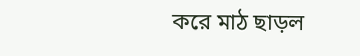করে মাঠ ছাড়ল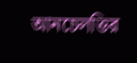আনচেলত্তির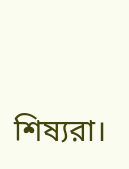শিষ্যরা।